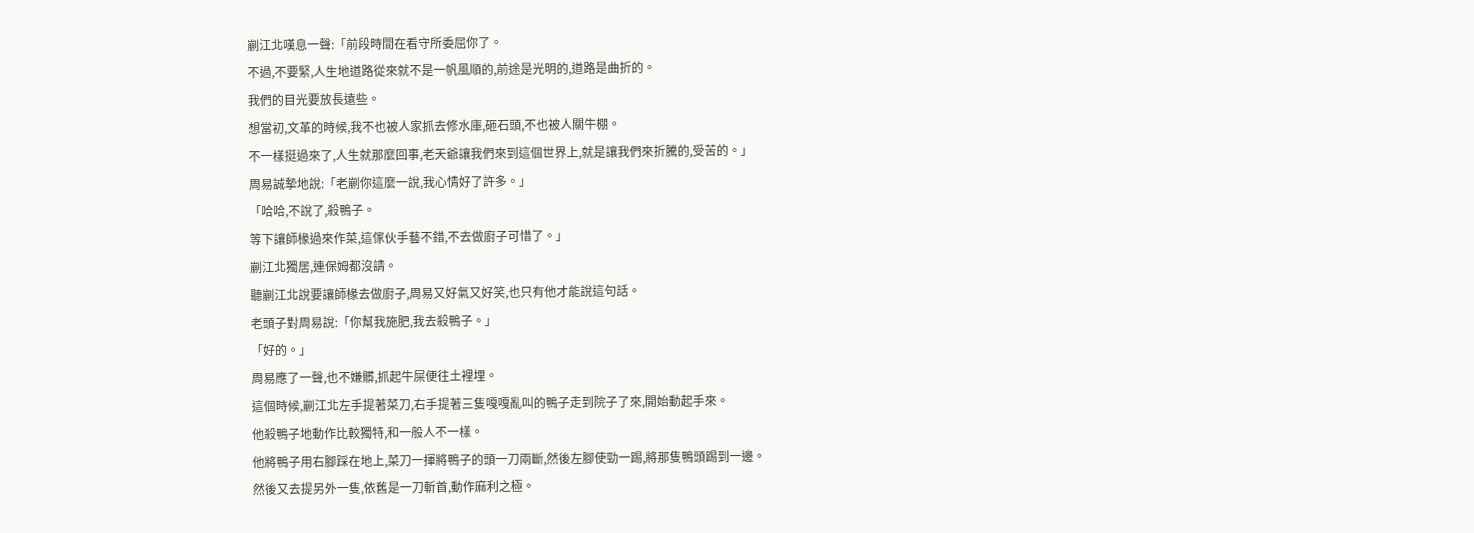剻江北嘆息一聲:「前段時間在看守所委屈你了。
不過,不要緊,人生地道路從來就不是一帆風順的,前途是光明的,道路是曲折的。
我們的目光要放長遠些。
想當初,文革的時候,我不也被人家抓去修水庫,砸石頭,不也被人關牛棚。
不一樣挺過來了,人生就那麼回事,老天爺讓我們來到這個世界上,就是讓我們來折騰的,受苦的。」
周易誠摯地說:「老剻你這麼一說,我心情好了許多。」
「哈哈,不說了,殺鴨子。
等下讓師椽過來作菜,這傢伙手藝不錯,不去做廚子可惜了。」
剻江北獨居,連保姆都沒請。
聽剻江北說要讓師椽去做廚子,周易又好氣又好笑,也只有他才能說這句話。
老頭子對周易說:「你幫我施肥,我去殺鴨子。」
「好的。」
周易應了一聲,也不嫌髒,抓起牛屎便往土裡埋。
這個時候,剻江北左手提著菜刀,右手提著三隻嘎嘎亂叫的鴨子走到院子了來,開始動起手來。
他殺鴨子地動作比較獨特,和一般人不一樣。
他將鴨子用右腳踩在地上,菜刀一揮將鴨子的頭一刀兩斷,然後左腳使勁一踢,將那隻鴨頭踢到一邊。
然後又去提另外一隻,依舊是一刀斬首,動作麻利之極。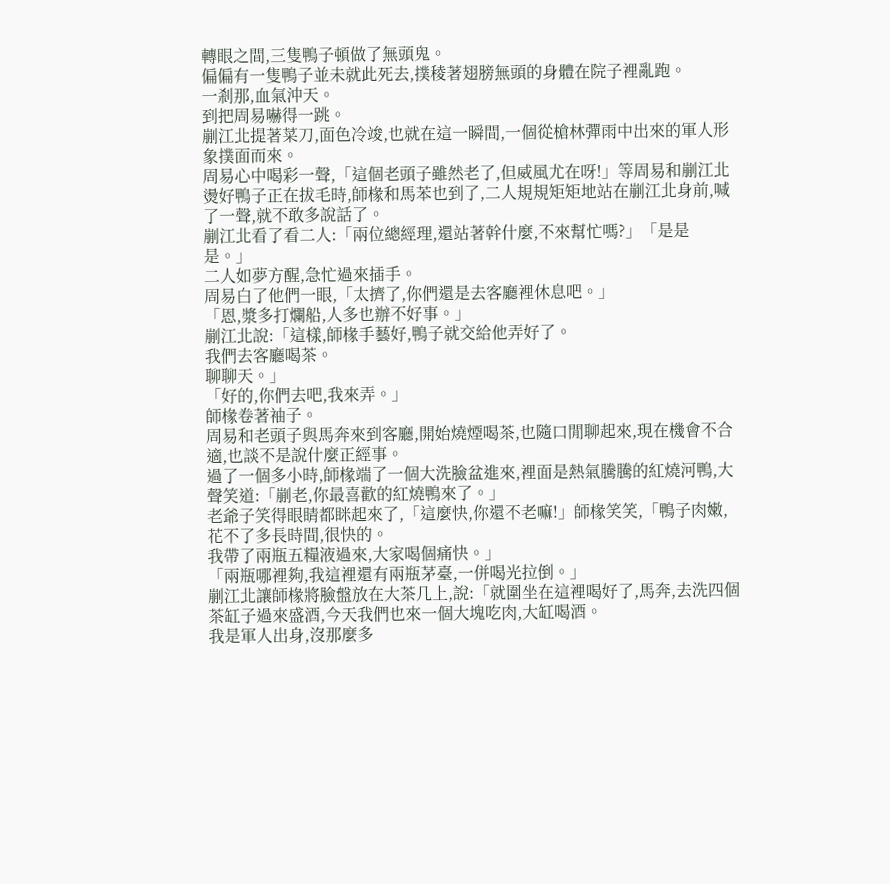轉眼之間,三隻鴨子頓做了無頭鬼。
偏偏有一隻鴨子並未就此死去,撲稜著翅膀無頭的身體在院子裡亂跑。
一剎那,血氣沖天。
到把周易嚇得一跳。
剻江北提著菜刀,面色冷竣,也就在這一瞬間,一個從槍林彈雨中出來的軍人形象撲面而來。
周易心中喝彩一聲,「這個老頭子雖然老了,但威風尤在呀!」等周易和剻江北燙好鴨子正在拔毛時,師椽和馬苯也到了,二人規規矩矩地站在剻江北身前,喊了一聲,就不敢多說話了。
剻江北看了看二人:「兩位總經理,還站著幹什麼,不來幫忙嗎?」「是是是。」
二人如夢方醒,急忙過來插手。
周易白了他們一眼,「太擠了,你們還是去客廳裡休息吧。」
「恩,漿多打爛船,人多也辦不好事。」
剻江北說:「這樣,師椽手藝好,鴨子就交給他弄好了。
我們去客廳喝茶。
聊聊天。」
「好的,你們去吧,我來弄。」
師椽卷著袖子。
周易和老頭子與馬奔來到客廳,開始燒煙喝茶,也隨口閒聊起來,現在機會不合適,也談不是說什麼正經事。
過了一個多小時,師椽端了一個大洗臉盆進來,裡面是熱氣騰騰的紅燒河鴨,大聲笑道:「剻老,你最喜歡的紅燒鴨來了。」
老爺子笑得眼睛都眯起來了,「這麼快,你還不老嘛!」師椽笑笑,「鴨子肉嫩,花不了多長時間,很快的。
我帶了兩瓶五糧液過來,大家喝個痛快。」
「兩瓶哪裡夠,我這裡還有兩瓶茅臺,一併喝光拉倒。」
剻江北讓師椽將臉盤放在大茶几上,說:「就圍坐在這裡喝好了,馬奔,去洗四個茶缸子過來盛酒,今天我們也來一個大塊吃肉,大缸喝酒。
我是軍人出身,沒那麼多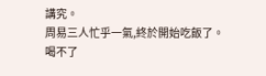講究。
周易三人忙乎一氣,終於開始吃飯了。
喝不了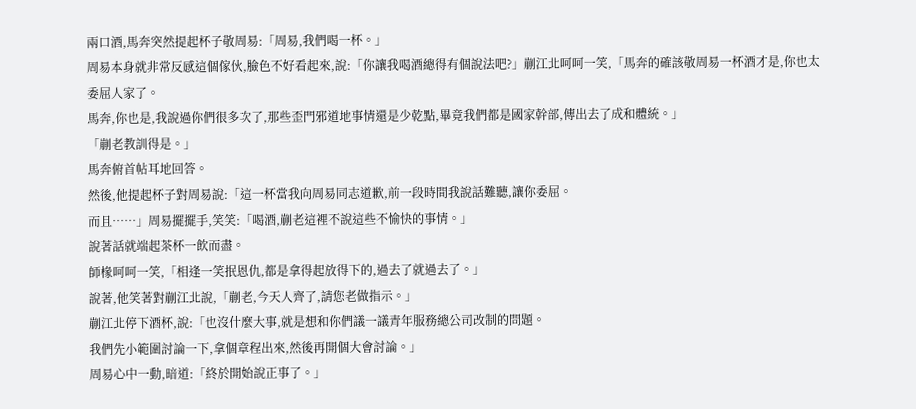兩口酒,馬奔突然提起杯子敬周易:「周易,我們喝一杯。」
周易本身就非常反感這個傢伙,臉色不好看起來,說:「你讓我喝酒總得有個說法吧?」剻江北呵呵一笑,「馬奔的確該敬周易一杯酒才是,你也太委屈人家了。
馬奔,你也是,我說過你們很多次了,那些歪門邪道地事情還是少乾點,畢竟我們都是國家幹部,傳出去了成和體統。」
「剻老教訓得是。」
馬奔俯首帖耳地回答。
然後,他提起杯子對周易說:「這一杯當我向周易同志道歉,前一段時間我說話難聽,讓你委屈。
而且……」周易擺擺手,笑笑:「喝酒,剻老這裡不說這些不愉快的事情。」
說著話就端起茶杯一飲而盡。
師椽呵呵一笑,「相逢一笑抿恩仇,都是拿得起放得下的,過去了就過去了。」
說著,他笑著對剻江北說,「剻老,今天人齊了,請您老做指示。」
剻江北停下酒杯,說:「也沒什麼大事,就是想和你們議一議青年服務總公司改制的問題。
我們先小範圍討論一下,拿個章程出來,然後再開個大會討論。」
周易心中一動,暗道:「終於開始說正事了。」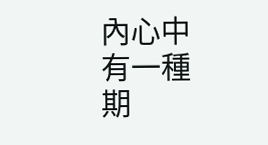內心中有一種期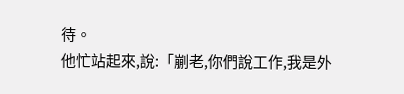待。
他忙站起來,說:「剻老,你們說工作,我是外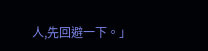人,先回避一下。」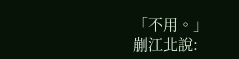「不用。」
剻江北說: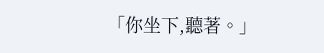「你坐下,聽著。」